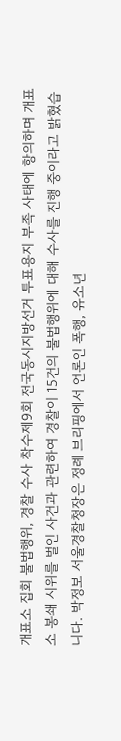개표소 집회 불법행위, 경찰 수사 착수제9회 전국동시지방선거 투표용지 부족 사태에 항의하며 개표소 봉쇄 시위를 벌인 사건과 관련하여 경찰이 15건의 불법행위에 대해 수사를 진행 중이라고 밝혔습니다. 박정보 서울경찰청장은 정례 브리핑에서 언론인 폭행, 유소년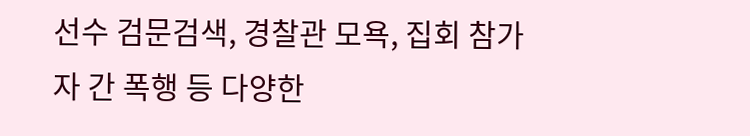선수 검문검색, 경찰관 모욕, 집회 참가자 간 폭행 등 다양한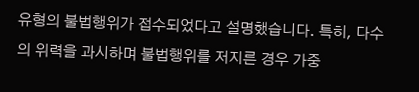유형의 불법행위가 접수되었다고 설명했습니다. 특히, 다수의 위력을 과시하며 불법행위를 저지른 경우 가중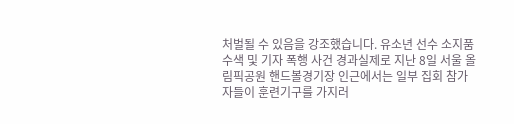처벌될 수 있음을 강조했습니다. 유소년 선수 소지품 수색 및 기자 폭행 사건 경과실제로 지난 8일 서울 올림픽공원 핸드볼경기장 인근에서는 일부 집회 참가자들이 훈련기구를 가지러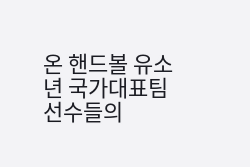온 핸드볼 유소년 국가대표팀 선수들의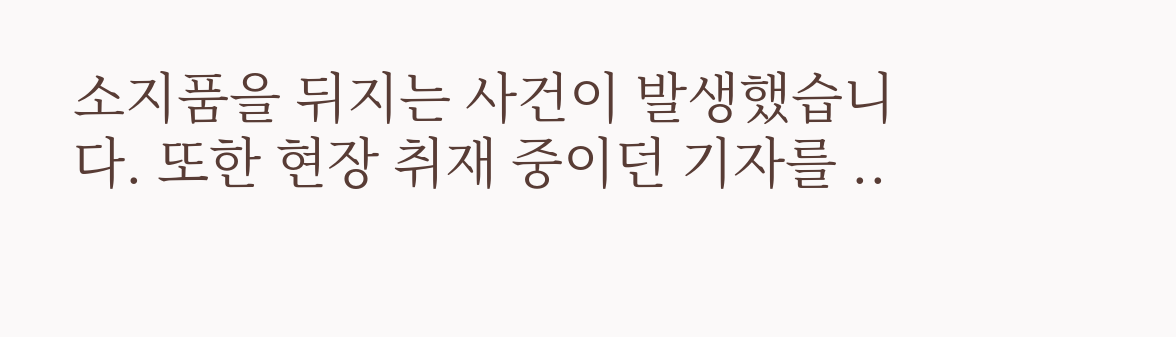소지품을 뒤지는 사건이 발생했습니다. 또한 현장 취재 중이던 기자를 ..